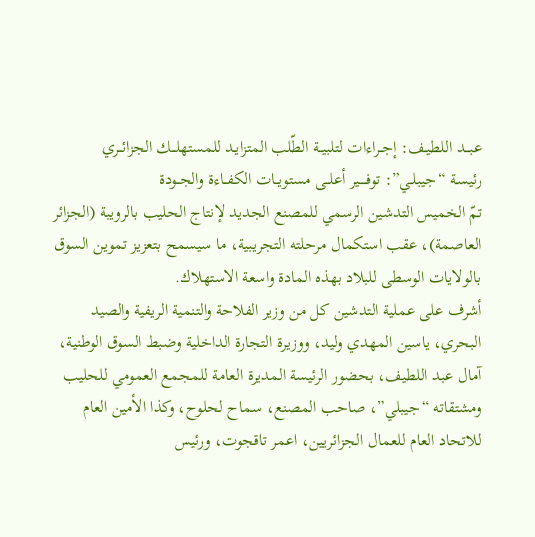عبـــد اللطيـف: إجــراءات لتلبيــة الطّلب المتزايـد للمستهلـــك الجزائــري
رئيسـة “جيبلـي”: توفـــــير أعلــى مستويــات الكفــاءة والجــودة
تمّ الخميس التدشين الرسمي للمصنع الجديد لإنتاج الحليب بالرويبة (الجزائر العاصمة)، عقب استكمال مرحلته التجريبية، ما سيسمح بتعزيز تموين السوق بالولايات الوسطى للبلاد بهذه المادة واسعة الاستهلاك.
أشرف على عملية التدشين كل من وزير الفلاحة والتنمية الريفية والصيد البحري، ياسين المهدي وليد، ووزيرة التجارة الداخلية وضبط السوق الوطنية، آمال عبد اللطيف، بحضور الرئيسة المديرة العامة للمجمع العمومي للحليب ومشتقاته “جيبلي”، صاحب المصنع، سماح لحلوح، وكذا الأمين العام للاتحاد العام للعمال الجزائريين، اعمر تاقجوت، ورئيس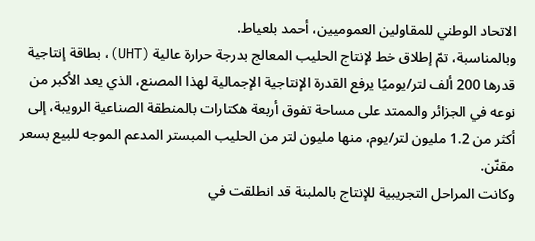الاتحاد الوطني للمقاولين العموميين، أحمد بلعياط.
وبالمناسبة، تمّ إطلاق خط لإنتاج الحليب المعالج بدرجة حرارة عالية (UHT)، بطاقة إنتاجية قدرها 200 ألف لتر/يوميًا يرفع القدرة الإنتاجية الإجمالية لهذا المصنع، الذي يعد الأكبر من نوعه في الجزائر والممتد على مساحة تفوق أربعة هكتارات بالمنطقة الصناعية الرويبة، إلى أكثر من 1.2 مليون لتر/يوم، منها مليون لتر من الحليب المبستر المدعم الموجه للبيع بسعر مقنّن.
وكانت المراحل التجريبية للإنتاج بالملبنة قد انطلقت في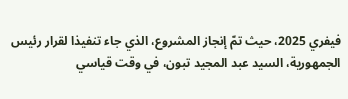فيفري 2025، حيث تمّ إنجاز المشروع، الذي جاء تنفيذا لقرار رئيس الجمهورية، السيد عبد المجيد تبون، في وقت قياسي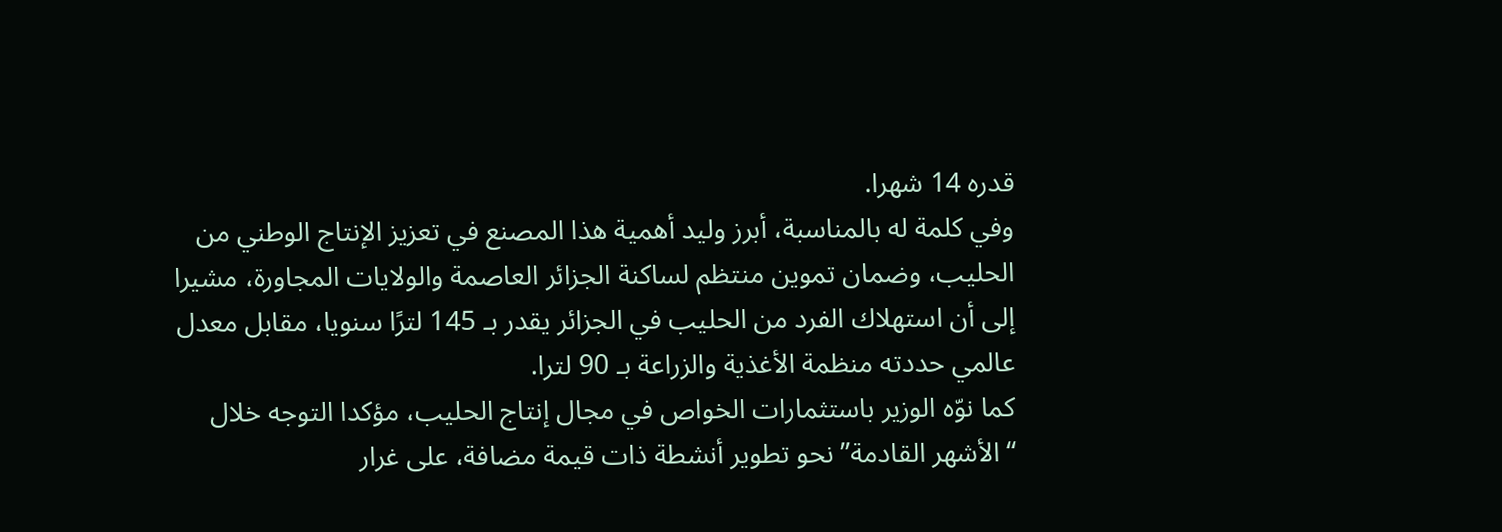قدره 14 شهرا.
وفي كلمة له بالمناسبة، أبرز وليد أهمية هذا المصنع في تعزيز الإنتاج الوطني من الحليب، وضمان تموين منتظم لساكنة الجزائر العاصمة والولايات المجاورة، مشيرا إلى أن استهلاك الفرد من الحليب في الجزائر يقدر بـ 145 لترًا سنويا، مقابل معدل عالمي حددته منظمة الأغذية والزراعة بـ 90 لترا.
كما نوّه الوزير باستثمارات الخواص في مجال إنتاج الحليب، مؤكدا التوجه خلال “الأشهر القادمة” نحو تطوير أنشطة ذات قيمة مضافة، على غرار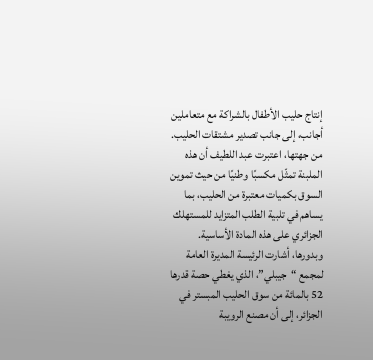إنتاج حليب الأطفال بالشراكة مع متعاملين أجانب، إلى جانب تصدير مشتقات الحليب.
من جهتها، اعتبرت عبد اللطيف أن هذه الملبنة تمثّل مكسبًا وطنيًا من حيث تموين السوق بكميات معتبرة من الحليب، بما يساهم في تلبية الطلب المتزايد للمستهلك الجزائري على هذه المادة الأساسية.
وبدورها، أشارت الرئيسة المديرة العامة لمجمع “جيبلي”، الذي يغطي حصة قدرها 52 بالمائة من سوق الحليب المبستر في الجزائر، إلى أن مصنع الرويبة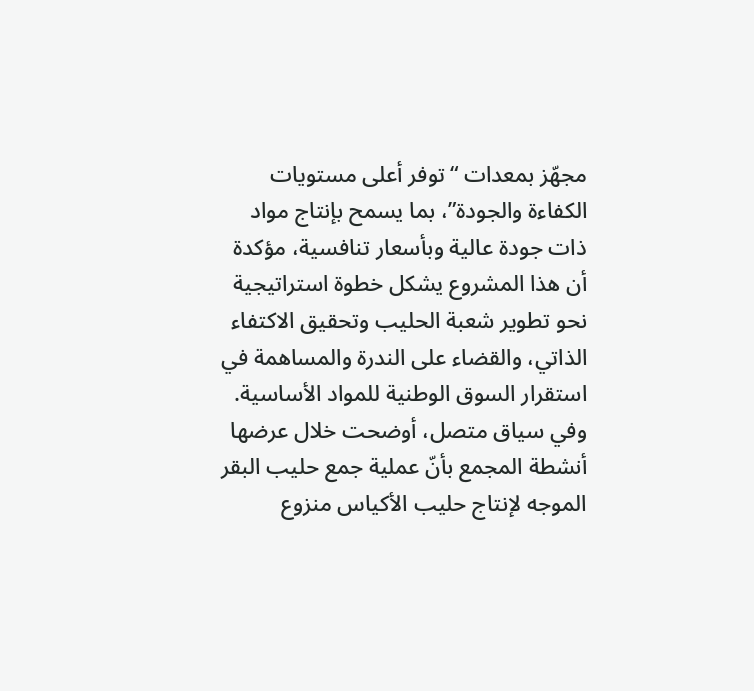مجهّز بمعدات “توفر أعلى مستويات الكفاءة والجودة”، بما يسمح بإنتاج مواد ذات جودة عالية وبأسعار تنافسية، مؤكدة أن هذا المشروع يشكل خطوة استراتيجية نحو تطوير شعبة الحليب وتحقيق الاكتفاء الذاتي، والقضاء على الندرة والمساهمة في استقرار السوق الوطنية للمواد الأساسية.
وفي سياق متصل، أوضحت خلال عرضها أنشطة المجمع بأنّ عملية جمع حليب البقر الموجه لإنتاج حليب الأكياس منزوع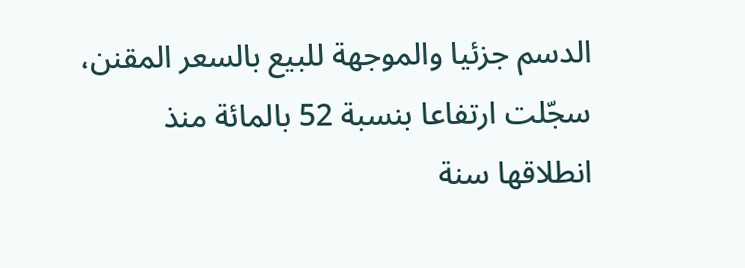الدسم جزئيا والموجهة للبيع بالسعر المقنن، سجّلت ارتفاعا بنسبة 52 بالمائة منذ انطلاقها سنة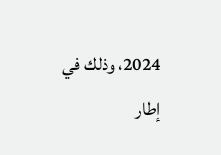2024، وذلك في إطار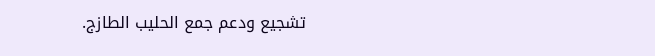تشجيع ودعم جمع الحليب الطازج.